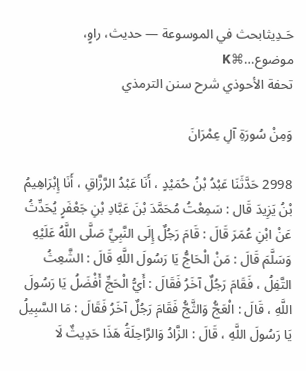حَـدِيثابحث في الموسوعة — حديث، راوٍ، موضوع…⌘K
تحفة الأحوذي شرح سنن الترمذي

وَمِنْ سُورَةِ آلِ عِمْرَانَ

2998 حَدَّثَنَا عَبْدُ بْنُ حُمَيْدٍ ، أَنَا عَبْدُ الرَّزَّاقِ ، أَنَا إِبْرَاهِيمُ بْنُ يَزِيدَ قَال : سَمِعْتُ مُحَمَّدَ بْنَ عَبَّادِ بْنِ جَعْفَرٍ يُحَدِّثُ عَنْ ابْنِ عُمَرَ قَالَ : قَامَ رَجُلٌ إِلَى النَّبِيِّ صَلَّى اللَّهُ عَلَيْهِ وَسَلَّمَ قَالَ : مَنْ الْحَاجُّ يَا رَسُولَ اللَّهِ قَالَ : الشَّعِثُ التَّفِلُ ، فَقَامَ رَجُلٌ آخَرُ فَقَالَ : أَيُّ الْحَجِّ أَفْضَلُ يَا رَسُولَ اللَّهِ ، قَالَ : الْعَجُّ وَالثَّجُّ فَقَامَ رَجُلٌ آخَرُ فَقَالَ : مَا السَّبِيلُ يَا رَسُولَ اللَّهِ ، قَالَ : الزَّادُ وَالرَّاحِلَةُ هَذَا حَدِيثٌ لَا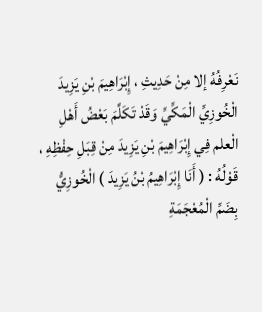نَعْرِفُهُ إلا مِنْ حَدِيثِ ، إِبْرَاهِيمَ بْنِ يَزِيدَ الْخُوزِيِّ الْمَكِّيِّ وَقَدْ تَكَلَّمَ بَعْضُ أَهْلِ الْعلم فِي إِبْرَاهِيمَ بْنِ يَزِيدَ مِنْ قِبَلِ حِفْظِهِ ، قَوْلُهُ : ( أَنَا إِبْرَاهِيمُ بْنُ يَزِيدَ ) الْخُوزِيُّ بِضَمِّ الْمُعْجَمَةِ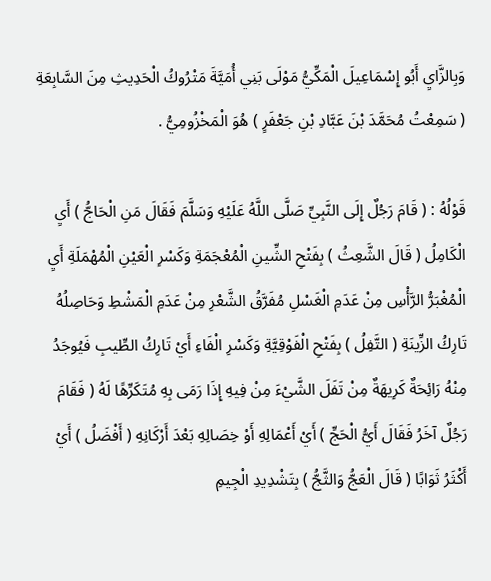وَبِالزَّايِ أَبُو إِسْمَاعِيلَ الْمَكِّيُّ مَوْلَى بَنِي أُمَيَّةَ مَتْرُوكُ الْحَدِيثِ مِنَ السَّابِعَةِ ( سَمِعْتُ مُحَمَّدَ بْنَ عَبَّادِ بْنِ جَعْفَرٍ ) هُوَ الْمَخْزُومِيُّ .

قَوْلُهُ : ( قَامَ رَجُلٌ إِلَى النَّبِيِّ صَلَّى اللَّهُ عَلَيْهِ وَسَلَّمَ فَقَالَ مَنِ الْحَاجُّ ) أَيِ الْكَامِلُ ( قَالَ الشَّعِثُ ) بِفَتْحِ الشِّينِ الْمُعْجَمَةِ وَكَسْرِ الْعَيْنِ الْمُهْمَلَةِ أَيِ الْمُغْبَرُّ الرَّأْسِ مِنْ عَدَمِ الْغَسْلِ مُفَرَّقُ الشَّعْرِ مِنْ عَدَمِ الْمَشْطِ وَحَاصِلُهُ تَارِكُ الزِّينَةِ ( التَّفِلُ ) بِفَتْحِ الْفَوْقِيَّةِ وَكَسْرِ الْفَاءِ أَيْ تَارِكُ الطِّيبِ فَيُوجَدُ مِنْهُ رَائِحَةٌ كَرِيهَةٌ مِنْ تَفَلَ الشَّيْءَ مِنْ فِيهِ إِذَا رَمَى بِهِ مُتَكَرِّهًا لَهُ ( فَقَامَ رَجُلٌ آخَرُ فَقَالَ أَيُّ الْحَجِّ ) أَيْ أَعْمَالِهِ أَوْ خِصَالِهِ بَعْدَ أَرْكَانِهِ ( أَفْضَلُ ) أَيْ أَكْثَرُ ثَوَابًا ( قَالَ الْعَجُّ وَالثَّجُّ ) بِتَشْدِيدِ الْجِيمِ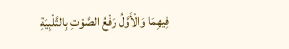فِيهِمَا وَالْأَوَّلُ رَفْعُ الصَّوْتِ بِالتَّلْبِيَةِ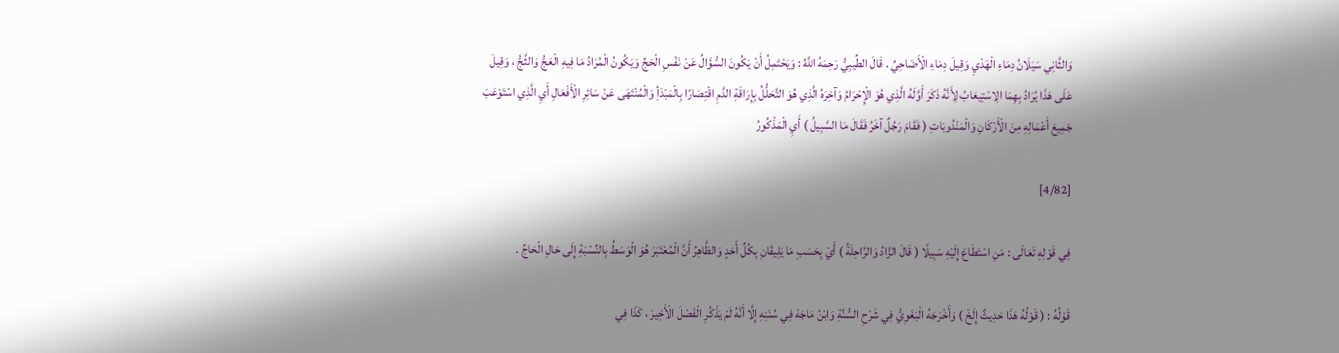وَالثَّانِي سَيَلَانُ دِمَاءِ الْهَدْيِ وَقِيلَ دِمَاءِ الْأَضَاحِيِّ . قَالَ الطِّيبِيُّ رَحِمَهُ اللَّهُ : وَيَحْتَمِلُ أَنْ يَكُونَ السُّؤَالُ عَنْ نَفْسِ الْحَجِّ وَيَكُونُ الْمُرَادُ مَا فِيهِ الْعَجُّ وَالثَّجُّ ، وَقِيلَ عَلَى هَذَا يُرَادُ بِهِمَا الِاسْتِيعَابُ لِأَنَّهُ ذَكَرَ أَوَّلَهُ الَّذِي هُوَ الْإِحْرَامُ وَآخِرَهُ الَّذِي هُوَ التَّحَلُّلُ بِإِرَاقَةِ الدَّمِ اقْتِصَارًا بِالْمَبْدَأِ وَالْمُنْتَهَى عَنْ سَائِرِ الْأَفْعَالِ أَيِ الَّذِي اسْتَوْعَبَ جَمِيعَ أَعْمَالِهِ مِنَ الْأَرْكَانِ وَالْمَنْدُوبَاتِ ( فَقَامَ رَجُلٌ آخَرُ فَقَالَ مَا السَّبِيلُ ) أَيِ الْمَذْكُورُ

[4/82]

فِي قَوْلِهِ تَعَالَى : مَنِ اسْتَطَاعَ إِلَيْهِ سَبِيلًا ( قَالَ الزَّادُ وَالرَّاحِلَةُ ) أَيْ بِحَسَبِ مَا يَلِيقَانِ بِكُلِّ أَحَدٍ وَالظَّاهِرُ أَنَّ الْمُعْتَبَرَ هُوَ الْوَسَطُ بِالنِّسْبَةِ إِلَى حَالِ الْحَاجِّ .

قَوْلُهُ : ( قَوْلُهُ هَذَا حَدِيثٌ إِلَخْ ) وَأَخْرَجَهُ الْبَغَوِيُّ فِي شَرْحِ السُّنَّةِ وَابْنُ مَاجَهْ فِي سُنَنِهِ إِلَّا أَنَّهُ لَمْ يَذْكُرِ الْفَصْلَ الْأَخِيرَ ، كَذَا فِي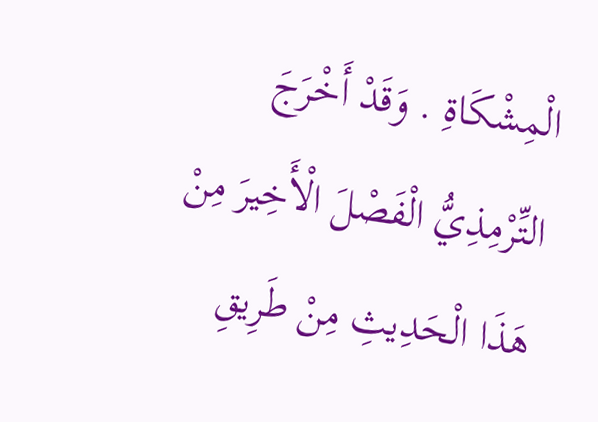الْمِشْكَاةِ . وَقَدْ أَخْرَجَ التِّرْمِذِيُّ الْفَصْلَ الْأَخِيرَ مِنْ هَذَا الْحَدِيثِ مِنْ طَرِيقِ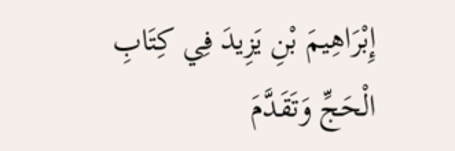إِبْرَاهِيمَ بْنِ يَزِيدَ فِي كِتَابِ الْحَجِّ وَتَقَدَّمَ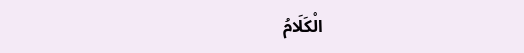الْكَلَامُ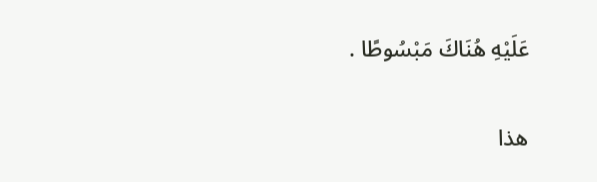عَلَيْهِ هُنَاكَ مَبْسُوطًا .

هذا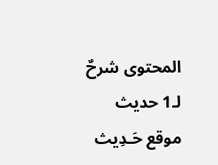المحتوى شرحٌ لـ1 حديث
موقع حَـدِيث